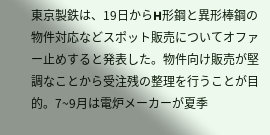東京製鉄は、19日からH形鋼と異形棒鋼の物件対応などスポット販売についてオファー止めすると発表した。物件向け販売が堅調なことから受注残の整理を行うことが目的。7~9月は電炉メーカーが夏季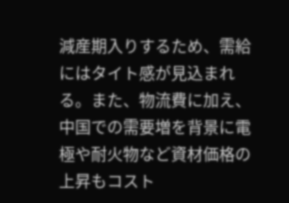減産期入りするため、需給にはタイト感が見込まれる。また、物流費に加え、中国での需要増を背景に電極や耐火物など資材価格の上昇もコスト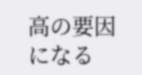高の要因になる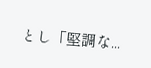とし「堅調な...